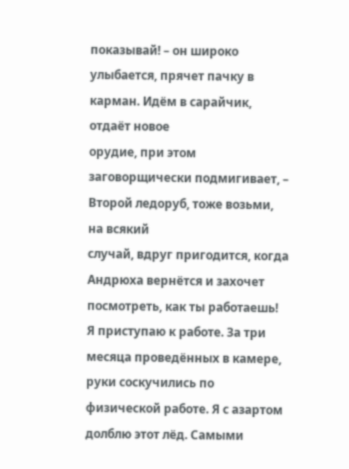показывай! – он широко улыбается, прячет пачку в карман. Идём в сарайчик, отдаёт новое
орудие, при этом заговорщически подмигивает, – Второй ледоруб, тоже возьми, на всякий
случай, вдруг пригодится, когда Андрюха вернётся и захочет посмотреть, как ты работаешь!
Я приступаю к работе. За три месяца проведённых в камере, руки соскучились по
физической работе. Я с азартом долблю этот лёд. Самыми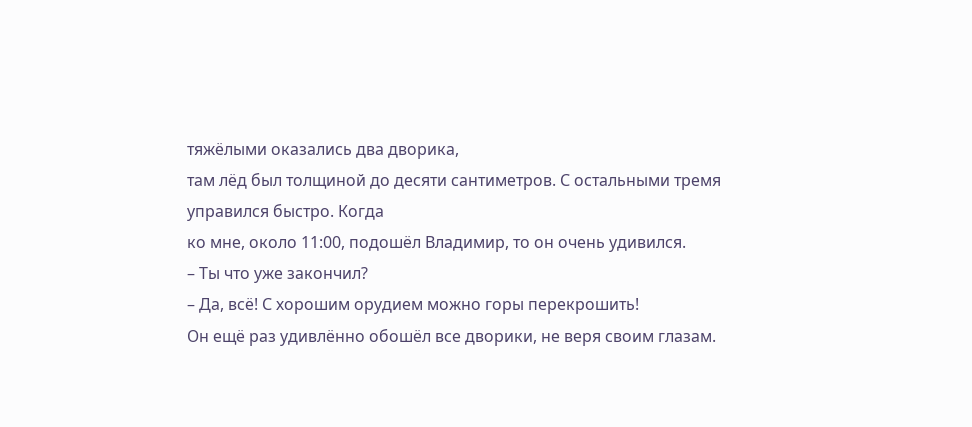тяжёлыми оказались два дворика,
там лёд был толщиной до десяти сантиметров. С остальными тремя управился быстро. Когда
ко мне, около 11:00, подошёл Владимир, то он очень удивился.
– Ты что уже закончил?
– Да, всё! С хорошим орудием можно горы перекрошить!
Он ещё раз удивлённо обошёл все дворики, не веря своим глазам.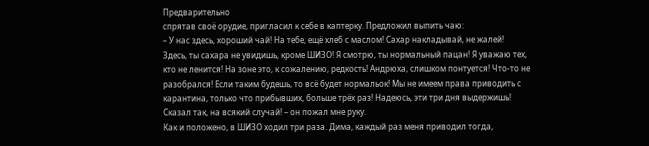Предварительно
спрятав своё орудие, пригласил к себе в каптерку. Предложил выпить чаю:
– У нас здесь, хороший чай! На тебе, ещё хлеб с маслом! Сахар накладывай, не жалей!
Здесь, ты сахара не увидишь, кроме ШИЗО! Я смотрю, ты нормальный пацан! Я уважаю тех,
кто не ленится! На зоне это, к сожалению, редкость! Андрюха, слишком понтуется! Что-то не
разобрался! Если таким будешь, то всё будет нормальок! Мы не имеем права приводить с
карантина, только что прибывших, больше трёх раз! Надеюсь, эти три дня выдержишь!
Сказал так, на всякий случай! – он пожал мне руку.
Как и положено, в ШИЗО ходил три раза. Дима, каждый раз меня приводил тогда,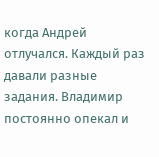когда Андрей отлучался. Каждый раз давали разные задания. Владимир постоянно опекал и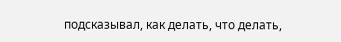подсказывал, как делать, что делать,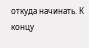откуда начинать. К концу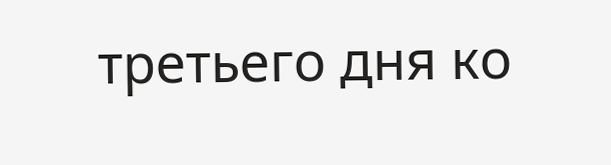третьего дня ко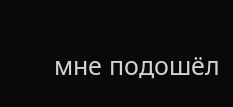мне подошёл